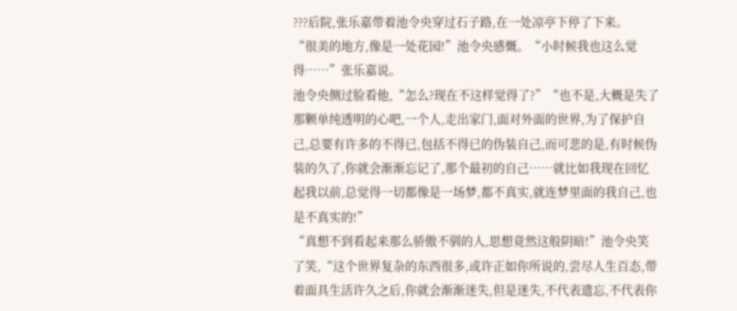???后院,张乐嘉带着池令央穿过石子路,在一处凉亭下停了下来。
“很美的地方,像是一处花园!”池令央感慨。“小时候我也这么觉得……”张乐嘉说。
池令央侧过脸看他,“怎么?现在不这样觉得了?”“也不是,大概是失了那颗单纯透明的心吧,一个人,走出家门,面对外面的世界,为了保护自己,总要有许多的不得已,包括不得已的伪装自己,而可悲的是,有时候伪装的久了,你就会渐渐忘记了,那个最初的自己……就比如我现在回忆起我以前,总觉得一切都像是一场梦,都不真实,就连梦里面的我自己,也是不真实的!”
“真想不到看起来那么骄傲不驯的人,思想竟然这般阴暗!”池令央笑了笑,“这个世界复杂的东西很多,或许正如你所说的,尝尽人生百态,带着面具生活许久之后,你就会渐渐迷失,但是迷失,不代表遗忘,不代表你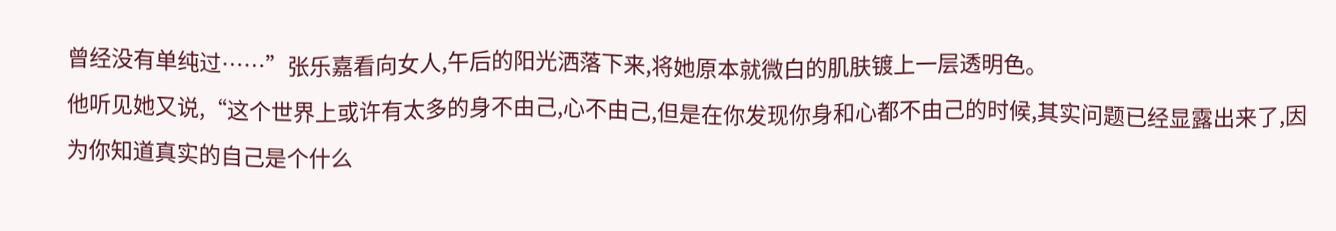曾经没有单纯过……”张乐嘉看向女人,午后的阳光洒落下来,将她原本就微白的肌肤镀上一层透明色。
他听见她又说,“这个世界上或许有太多的身不由己,心不由己,但是在你发现你身和心都不由己的时候,其实问题已经显露出来了,因为你知道真实的自己是个什么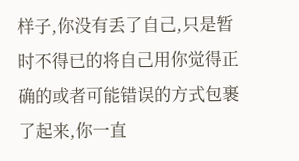样子,你没有丢了自己,只是暂时不得已的将自己用你觉得正确的或者可能错误的方式包裹了起来,你一直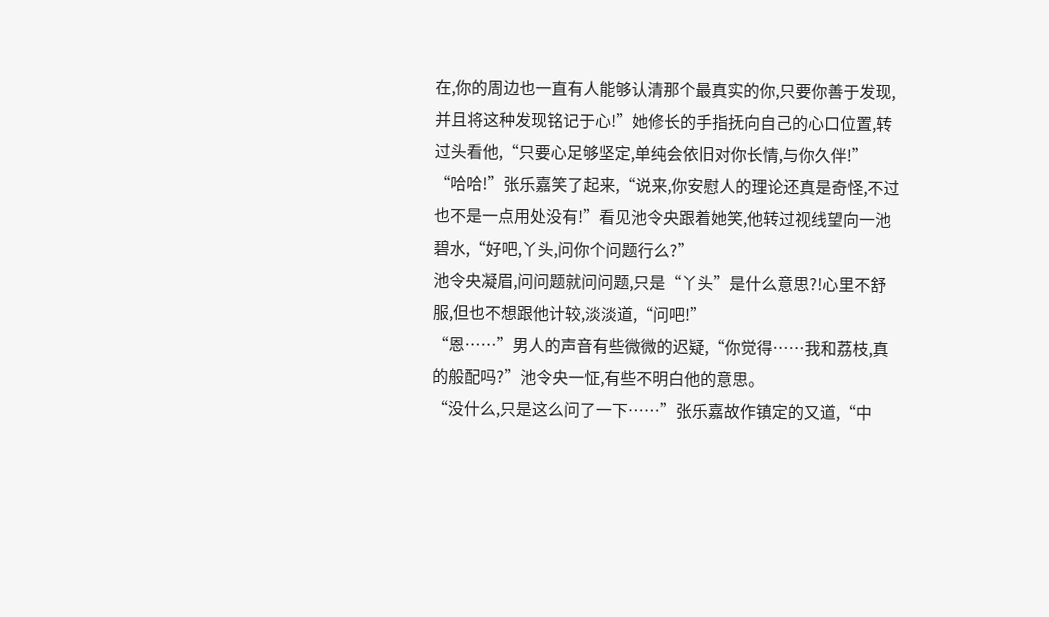在,你的周边也一直有人能够认清那个最真实的你,只要你善于发现,并且将这种发现铭记于心!”她修长的手指抚向自己的心口位置,转过头看他,“只要心足够坚定,单纯会依旧对你长情,与你久伴!”
“哈哈!”张乐嘉笑了起来,“说来,你安慰人的理论还真是奇怪,不过也不是一点用处没有!”看见池令央跟着她笑,他转过视线望向一池碧水,“好吧,丫头,问你个问题行么?”
池令央凝眉,问问题就问问题,只是“丫头”是什么意思?!心里不舒服,但也不想跟他计较,淡淡道,“问吧!”
“恩……”男人的声音有些微微的迟疑,“你觉得……我和荔枝,真的般配吗?”池令央一怔,有些不明白他的意思。
“没什么,只是这么问了一下……”张乐嘉故作镇定的又道,“中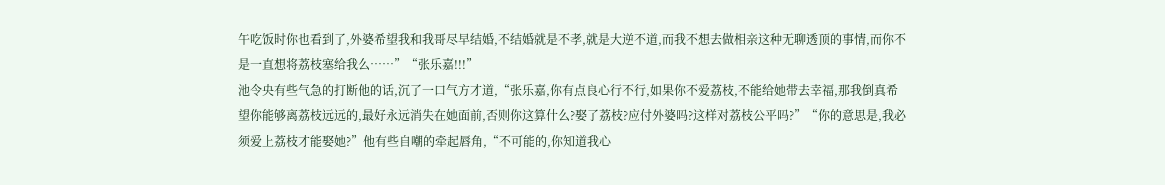午吃饭时你也看到了,外婆希望我和我哥尽早结婚,不结婚就是不孝,就是大逆不道,而我不想去做相亲这种无聊透顶的事情,而你不是一直想将荔枝塞给我么……”“张乐嘉!!!”
池令央有些气急的打断他的话,沉了一口气方才道,“张乐嘉,你有点良心行不行,如果你不爱荔枝,不能给她带去幸福,那我倒真希望你能够离荔枝远远的,最好永远消失在她面前,否则你这算什么?娶了荔枝?应付外婆吗?这样对荔枝公平吗?”“你的意思是,我必须爱上荔枝才能娶她?”他有些自嘲的牵起唇角,“不可能的,你知道我心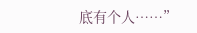底有个人……”